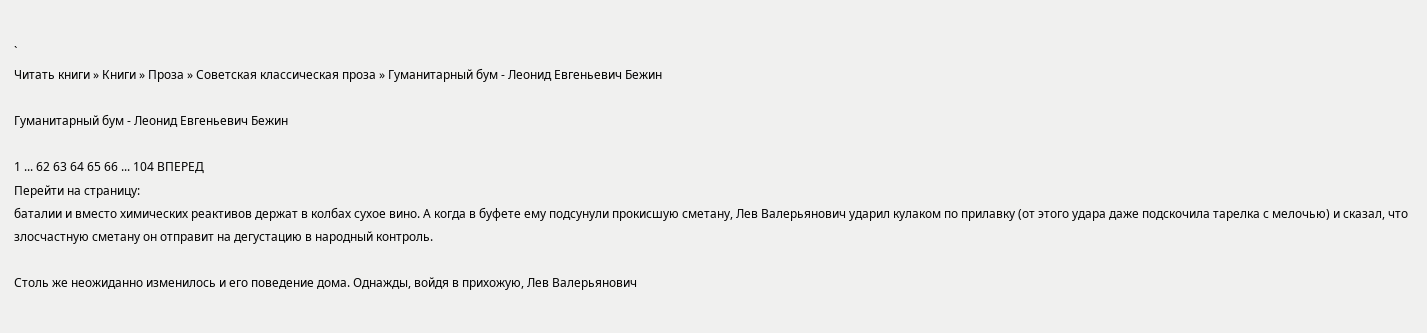`
Читать книги » Книги » Проза » Советская классическая проза » Гуманитарный бум - Леонид Евгеньевич Бежин

Гуманитарный бум - Леонид Евгеньевич Бежин

1 ... 62 63 64 65 66 ... 104 ВПЕРЕД
Перейти на страницу:
баталии и вместо химических реактивов держат в колбах сухое вино. А когда в буфете ему подсунули прокисшую сметану, Лев Валерьянович ударил кулаком по прилавку (от этого удара даже подскочила тарелка с мелочью) и сказал, что злосчастную сметану он отправит на дегустацию в народный контроль.

Столь же неожиданно изменилось и его поведение дома. Однажды, войдя в прихожую, Лев Валерьянович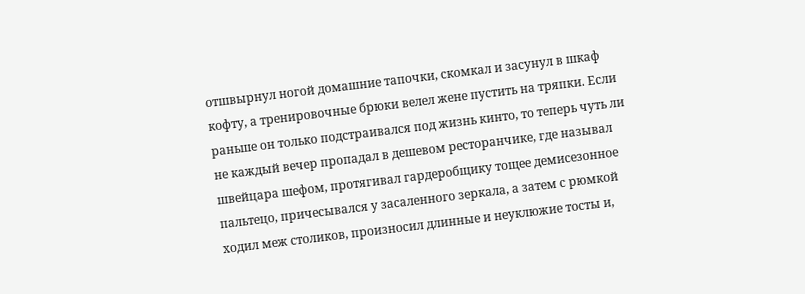отшвырнул ногой домашние тапочки, скомкал и засунул в шкаф кофту, а тренировочные брюки велел жене пустить на тряпки. Если раньше он только подстраивался под жизнь кинто, то теперь чуть ли не каждый вечер пропадал в дешевом ресторанчике, где называл швейцара шефом, протягивал гардеробщику тощее демисезонное пальтецо, причесывался у засаленного зеркала, а затем с рюмкой ходил меж столиков, произносил длинные и неуклюжие тосты и,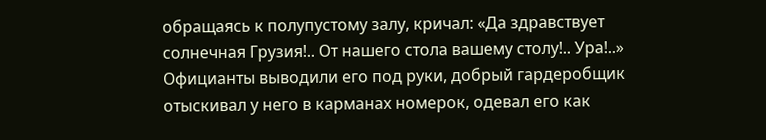обращаясь к полупустому залу, кричал: «Да здравствует солнечная Грузия!.. От нашего стола вашему столу!.. Ура!..» Официанты выводили его под руки, добрый гардеробщик отыскивал у него в карманах номерок, одевал его как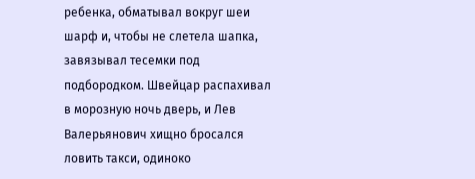ребенка, обматывал вокруг шеи шарф и, чтобы не слетела шапка, завязывал тесемки под подбородком. Швейцар распахивал в морозную ночь дверь, и Лев Валерьянович хищно бросался ловить такси, одиноко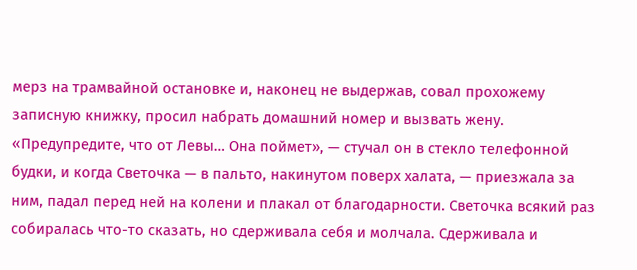мерз на трамвайной остановке и, наконец не выдержав, совал прохожему записную книжку, просил набрать домашний номер и вызвать жену. «Предупредите, что от Левы… Она поймет», — стучал он в стекло телефонной будки, и когда Светочка — в пальто, накинутом поверх халата, — приезжала за ним, падал перед ней на колени и плакал от благодарности. Светочка всякий раз собиралась что-то сказать, но сдерживала себя и молчала. Сдерживала и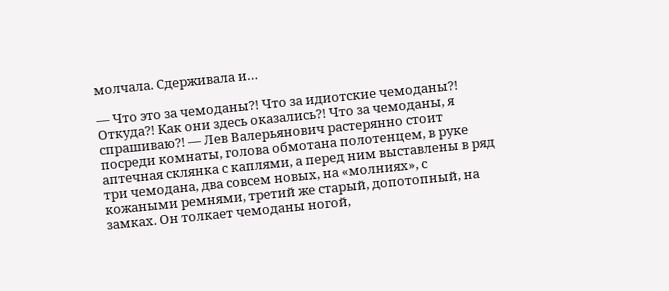молчала. Сдерживала и…

— Что это за чемоданы?! Что за идиотские чемоданы?! Откуда?! Как они здесь оказались?! Что за чемоданы, я спрашиваю?! — Лев Валерьянович растерянно стоит посреди комнаты, голова обмотана полотенцем, в руке аптечная склянка с каплями, а перед ним выставлены в ряд три чемодана, два совсем новых, на «молниях», с кожаными ремнями, третий же старый, допотопный, на замках. Он толкает чемоданы ногой,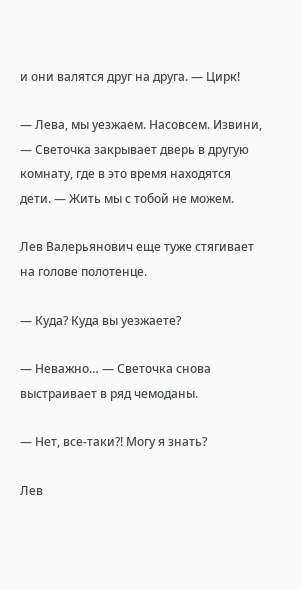и они валятся друг на друга. — Цирк!

— Лева, мы уезжаем. Насовсем. Извини, — Светочка закрывает дверь в другую комнату, где в это время находятся дети. — Жить мы с тобой не можем.

Лев Валерьянович еще туже стягивает на голове полотенце.

— Куда? Куда вы уезжаете?

— Неважно… — Светочка снова выстраивает в ряд чемоданы.

— Нет, все-таки?! Могу я знать?

Лев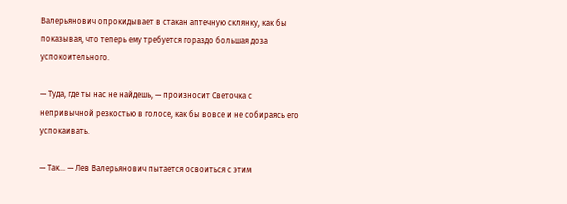Валерьянович опрокидывает в стакан аптечную склянку, как бы показывая, что теперь ему требуется гораздо большая доза успокоительного.

— Туда, где ты нас не найдешь, — произносит Светочка с непривычной резкостью в голосе, как бы вовсе и не собираясь его успокаивать.

— Так… — Лев Валерьянович пытается освоиться с этим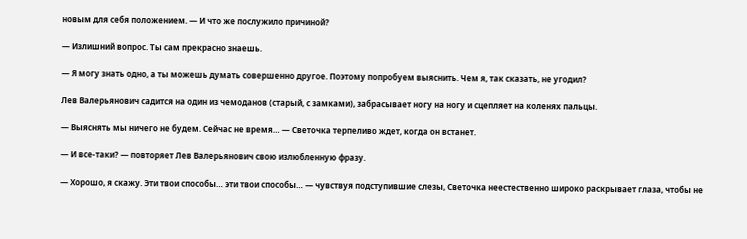новым для себя положением. — И что же послужило причиной?

— Излишний вопрос. Ты сам прекрасно знаешь.

— Я могу знать одно, а ты можешь думать совершенно другое. Поэтому попробуем выяснить. Чем я, так сказать, не угодил?

Лев Валерьянович садится на один из чемоданов (старый, с замками), забрасывает ногу на ногу и сцепляет на коленях пальцы.

— Выяснять мы ничего не будем. Сейчас не время… — Светочка терпеливо ждет, когда он встанет.

— И все-таки? — повторяет Лев Валерьянович свою излюбленную фразу.

— Хорошо, я скажу. Эти твои способы… эти твои способы… — чувствуя подступившие слезы, Светочка неестественно широко раскрывает глаза, чтобы не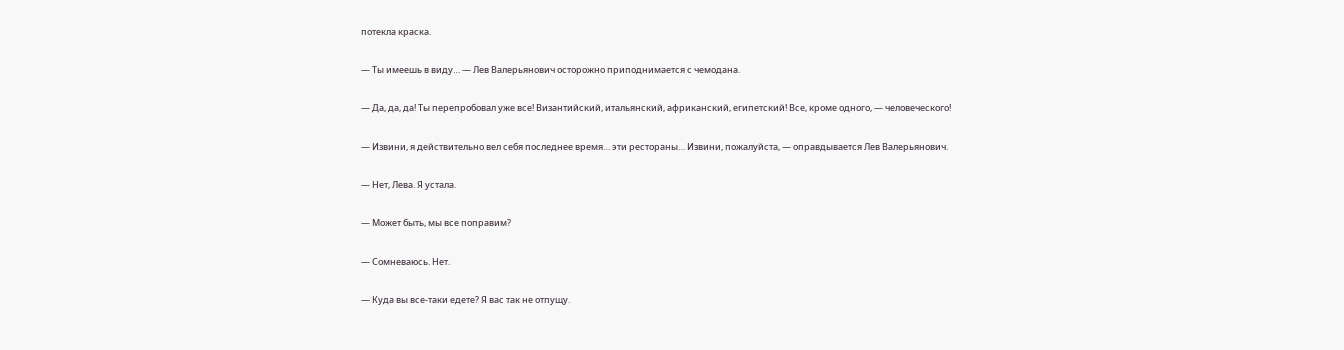потекла краска.

— Ты имеешь в виду… — Лев Валерьянович осторожно приподнимается с чемодана.

— Да, да, да! Ты перепробовал уже все! Византийский, итальянский, африканский, египетский! Все, кроме одного, — человеческого!

— Извини, я действительно вел себя последнее время… эти рестораны… Извини, пожалуйста, — оправдывается Лев Валерьянович.

— Нет, Лева. Я устала.

— Может быть, мы все поправим?

— Сомневаюсь. Нет.

— Куда вы все-таки едете? Я вас так не отпущу.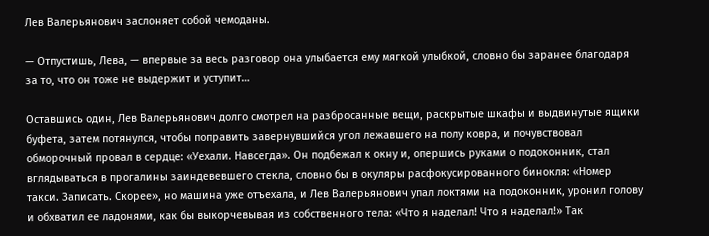Лев Валерьянович заслоняет собой чемоданы.

— Отпустишь, Лева, — впервые за весь разговор она улыбается ему мягкой улыбкой, словно бы заранее благодаря за то, что он тоже не выдержит и уступит…

Оставшись один, Лев Валерьянович долго смотрел на разбросанные вещи, раскрытые шкафы и выдвинутые ящики буфета, затем потянулся, чтобы поправить завернувшийся угол лежавшего на полу ковра, и почувствовал обморочный провал в сердце: «Уехали. Навсегда». Он подбежал к окну и, опершись руками о подоконник, стал вглядываться в прогалины заиндевевшего стекла, словно бы в окуляры расфокусированного бинокля: «Номер такси. Записать. Скорее», но машина уже отъехала, и Лев Валерьянович упал локтями на подоконник, уронил голову и обхватил ее ладонями, как бы выкорчевывая из собственного тела: «Что я наделал! Что я наделал!» Так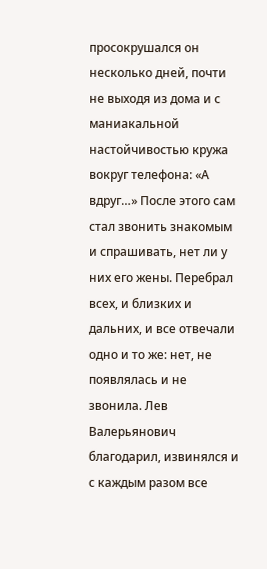просокрушался он несколько дней, почти не выходя из дома и с маниакальной настойчивостью кружа вокруг телефона: «А вдруг…» После этого сам стал звонить знакомым и спрашивать, нет ли у них его жены. Перебрал всех, и близких и дальних, и все отвечали одно и то же: нет, не появлялась и не звонила. Лев Валерьянович благодарил, извинялся и с каждым разом все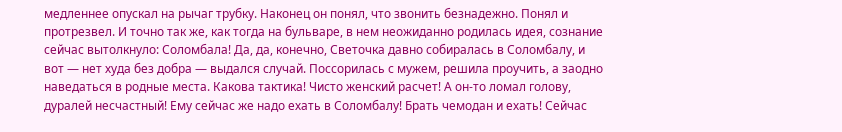медленнее опускал на рычаг трубку. Наконец он понял, что звонить безнадежно. Понял и протрезвел. И точно так же, как тогда на бульваре, в нем неожиданно родилась идея, сознание сейчас вытолкнуло: Соломбала! Да, да, конечно, Светочка давно собиралась в Соломбалу, и вот — нет худа без добра — выдался случай. Поссорилась с мужем, решила проучить, а заодно наведаться в родные места. Какова тактика! Чисто женский расчет! А он-то ломал голову, дуралей несчастный! Ему сейчас же надо ехать в Соломбалу! Брать чемодан и ехать! Сейчас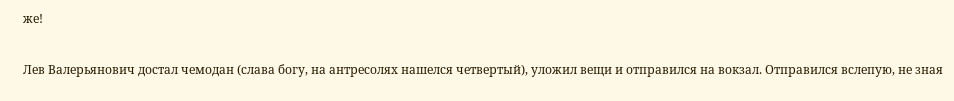же!

Лев Валерьянович достал чемодан (слава богу, на антресолях нашелся четвертый), уложил вещи и отправился на вокзал. Отправился вслепую, не зная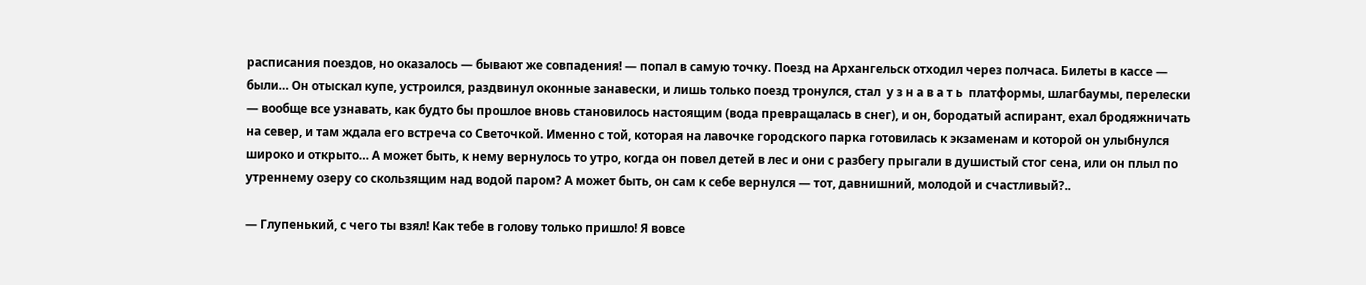расписания поездов, но оказалось — бывают же совпадения! — попал в самую точку. Поезд на Архангельск отходил через полчаса. Билеты в кассе — были… Он отыскал купе, устроился, раздвинул оконные занавески, и лишь только поезд тронулся, стал  у з н а в а т ь  платформы, шлагбаумы, перелески — вообще все узнавать, как будто бы прошлое вновь становилось настоящим (вода превращалась в снег), и он, бородатый аспирант, ехал бродяжничать на север, и там ждала его встреча со Светочкой. Именно с той, которая на лавочке городского парка готовилась к экзаменам и которой он улыбнулся широко и открыто… А может быть, к нему вернулось то утро, когда он повел детей в лес и они с разбегу прыгали в душистый стог сена, или он плыл по утреннему озеру со скользящим над водой паром? А может быть, он сам к себе вернулся — тот, давнишний, молодой и счастливый?..

— Глупенький, с чего ты взял! Как тебе в голову только пришло! Я вовсе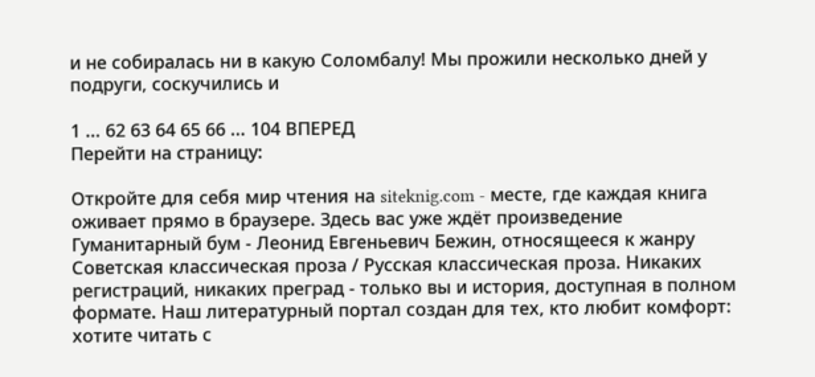и не собиралась ни в какую Соломбалу! Мы прожили несколько дней у подруги, соскучились и

1 ... 62 63 64 65 66 ... 104 ВПЕРЕД
Перейти на страницу:

Откройте для себя мир чтения на siteknig.com - месте, где каждая книга оживает прямо в браузере. Здесь вас уже ждёт произведение Гуманитарный бум - Леонид Евгеньевич Бежин, относящееся к жанру Советская классическая проза / Русская классическая проза. Никаких регистраций, никаких преград - только вы и история, доступная в полном формате. Наш литературный портал создан для тех, кто любит комфорт: хотите читать с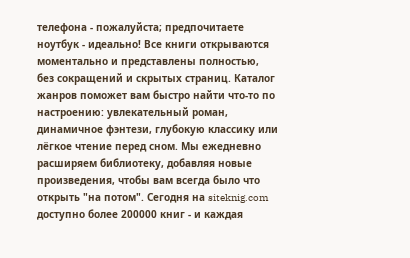телефона - пожалуйста; предпочитаете ноутбук - идеально! Все книги открываются моментально и представлены полностью, без сокращений и скрытых страниц. Каталог жанров поможет вам быстро найти что-то по настроению: увлекательный роман, динамичное фэнтези, глубокую классику или лёгкое чтение перед сном. Мы ежедневно расширяем библиотеку, добавляя новые произведения, чтобы вам всегда было что открыть "на потом". Сегодня на siteknig.com доступно более 200000 книг - и каждая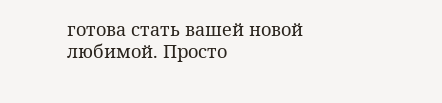готова стать вашей новой любимой. Просто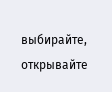выбирайте, открывайте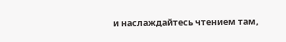и наслаждайтесь чтением там,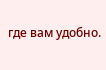где вам удобно.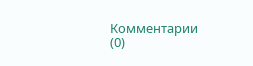Комментарии (0)